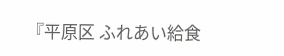『平原区 ふれあい給食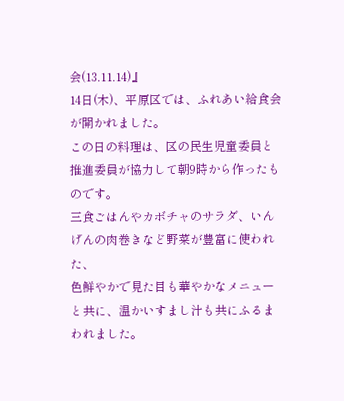会(13.11.14)』
14日(木)、平原区では、ふれあい給食会が開かれました。
この日の料理は、区の民生児童委員と推進委員が協力して朝9時から作ったものです。
三食ごはんやカボチャのサラダ、いんげんの肉巻きなど野菜が豊富に使われた、
色鮮やかで見た目も華やかなメニューと共に、温かいすまし汁も共にふるまわれました。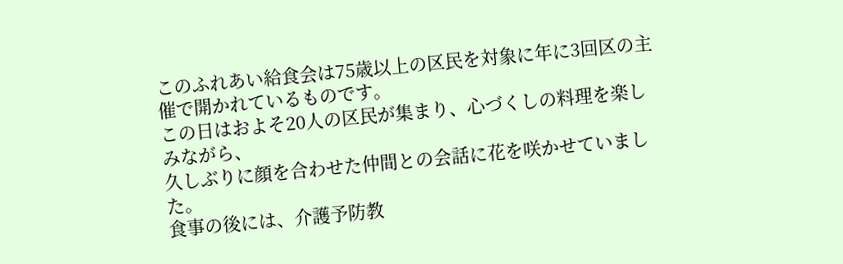このふれあい給食会は75歳以上の区民を対象に年に3回区の主催で開かれているものです。
この日はおよそ20人の区民が集まり、心づくしの料理を楽しみながら、
久しぶりに顔を合わせた仲間との会話に花を咲かせていました。
食事の後には、介護予防教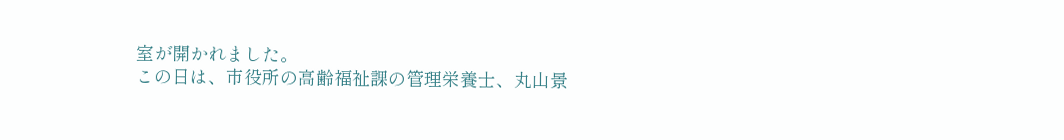室が開かれました。
この日は、市役所の高齢福祉課の管理栄養士、丸山景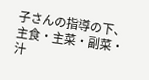子さんの指導の下、主食・主菜・副菜・汁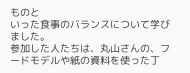ものと
いった食事のバランスについて学びました。
参加した人たちは、丸山さんの、フードモデルや紙の資料を使った丁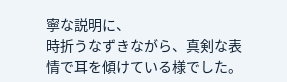寧な説明に、
時折うなずきながら、真剣な表情で耳を傾けている様でした。